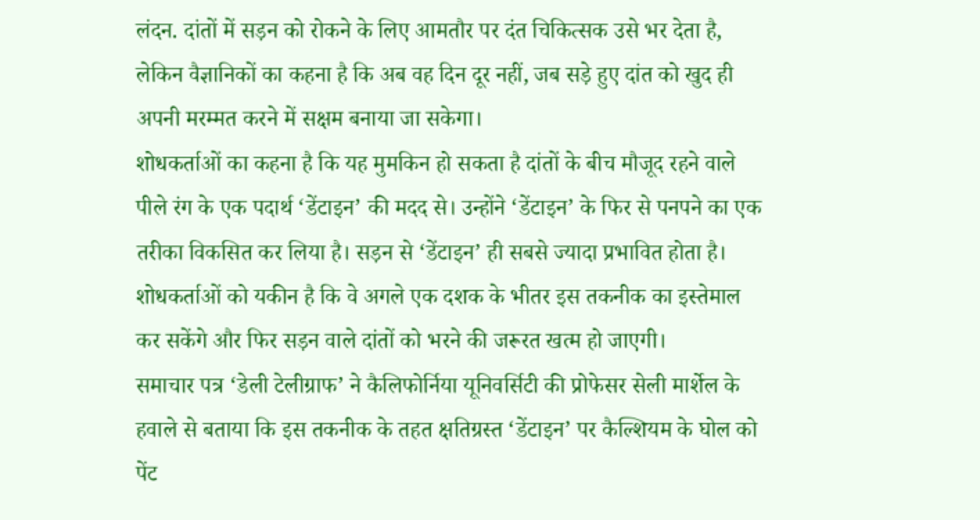लंदन. दांतों में सड़न को रोकने के लिए आमतौर पर दंत चिकित्सक उसे भर देता है, लेकिन वैज्ञानिकों का कहना है कि अब वह दिन दूर नहीं, जब सड़े हुए दांत को खुद ही अपनी मरम्मत करने में सक्षम बनाया जा सकेगा।
शोधकर्ताओं का कहना है कि यह मुमकिन हो सकता है दांतों के बीच मौजूद रहने वाले पीले रंग के एक पदार्थ ‘डेंटाइन’ की मदद से। उन्होंने ‘डेंटाइन’ के फिर से पनपने का एक तरीका विकसित कर लिया है। सड़न से ‘डेंटाइन’ ही सबसे ज्यादा प्रभावित होता है। शोधकर्ताओं को यकीन है कि वे अगले एक दशक के भीतर इस तकनीक का इस्तेमाल कर सकेंगे और फिर सड़न वाले दांतों को भरने की जरूरत खत्म हो जाएगी।
समाचार पत्र ‘डेली टेलीग्राफ’ ने कैलिफोर्निया यूनिवर्सिटी की प्रोफेसर सेली मार्शेल के हवाले से बताया कि इस तकनीक के तहत क्षतिग्रस्त ‘डेंटाइन’ पर कैल्शियम के घोल को पेंट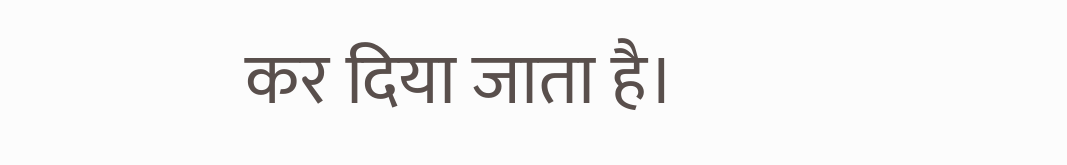कर दिया जाता है।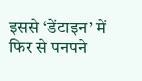इससे ‘डेंटाइन’ में फिर से पनपने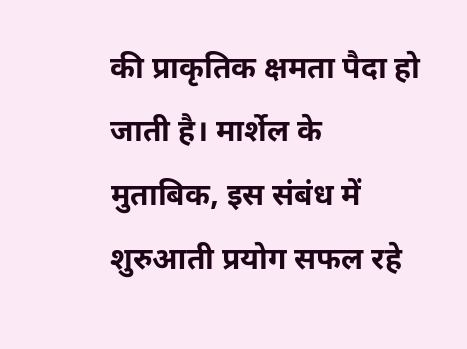की प्राकृतिक क्षमता पैदा हो जाती है। मार्शेल के मुताबिक, इस संबंध में शुरुआती प्रयोग सफल रहे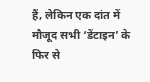हैं, लेकिन एक दांत में मौजूद सभी ‘डेंटाइन’ के फिर से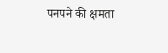पनपने की क्षमता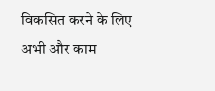विकसित करने के लिए अभी और काम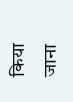किया जाना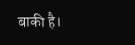बाकी है।